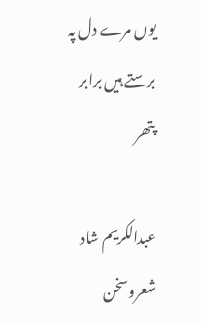یوں مرے دل پہ برستے ہیں برابر پتھر

عبدالکریم شاد شعروسخن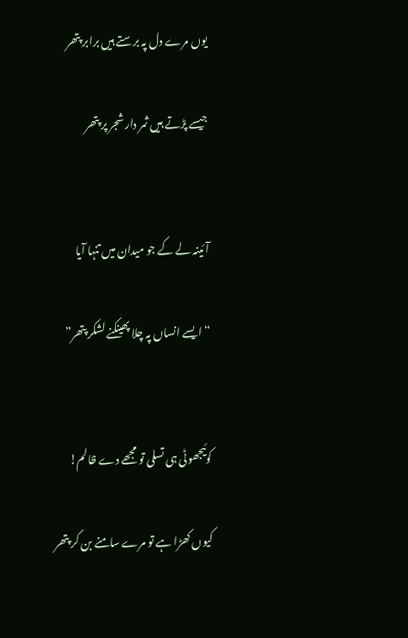یوں مرے دل پہ برستے ہیں برابر پتھر

جیسے پڑتے ہیں ثمر دار شجر پر پتھر


آئینہ لے کے جو میدان میں تنہا آیا

“ایسے انساں پہ چلا پھینکنے لشکر پتھر”


کوئیجھوٹی ہی تسلی تو مجھے دے ظالم!

کیوں کھڑا ہے تو مرے سامنے بن کر پتھر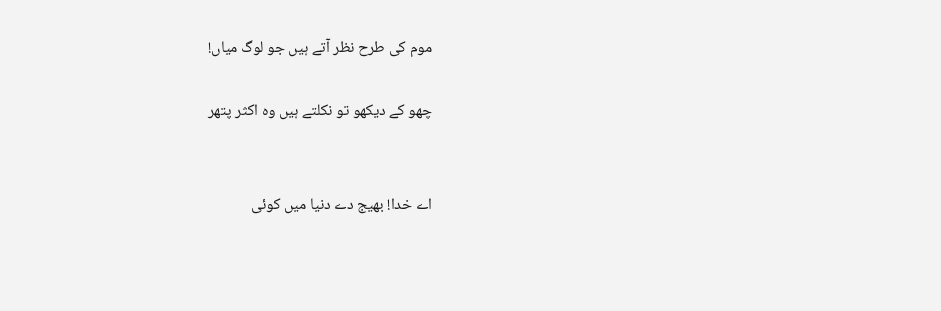موم کی طرح نظر آتے ہیں جو لوگ میاں!

چھو کے دیکھو تو نکلتے ہیں وہ اکثر پتھر


اے خدا! بھیج دے دنیا میں کوئی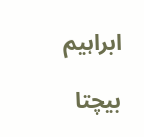ابراہیم

بیچتا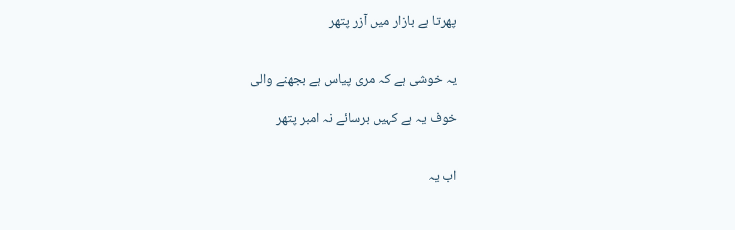پھرتا ہے بازار میں آزر پتھر


یہ خوشی ہے کہ مری پیاس ہے بجھنے والی

خوف یہ ہے کہیں برسائے نہ امبر پتھر


اب یہ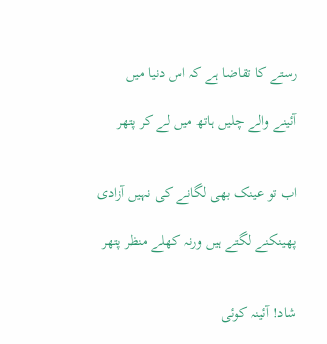رستے کا تقاضا ہے کہ اس دنیا میں

آئینے والے چلیں ہاتھ میں لے کر پتھر


اب تو عینک بھی لگانے کی نہیں آزادی

پھینکنے لگتے ہیں ورنہ کھلے منظر پتھر


شاد! آئینہ کوئی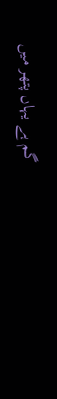گم ہے یہاں پتھر میں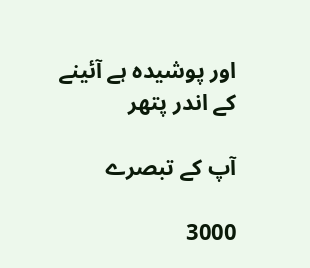اور پوشیدہ ہے آئینے کے اندر پتھر

آپ کے تبصرے

3000